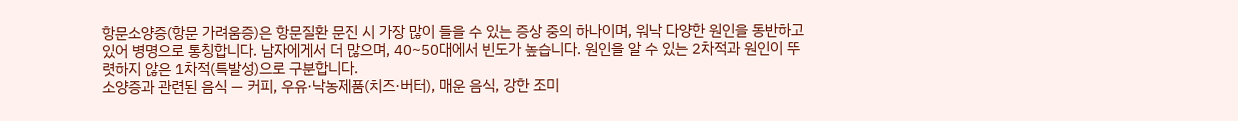항문소양증(항문 가려움증)은 항문질환 문진 시 가장 많이 들을 수 있는 증상 중의 하나이며, 워낙 다양한 원인을 동반하고 있어 병명으로 통칭합니다. 남자에게서 더 많으며, 40~50대에서 빈도가 높습니다. 원인을 알 수 있는 2차적과 원인이 뚜렷하지 않은 1차적(특발성)으로 구분합니다.
소양증과 관련된 음식 — 커피, 우유·낙농제품(치즈·버터), 매운 음식, 강한 조미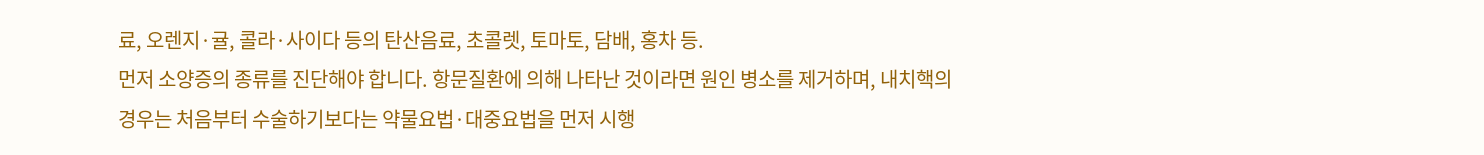료, 오렌지·귤, 콜라·사이다 등의 탄산음료, 초콜렛, 토마토, 담배, 홍차 등.
먼저 소양증의 종류를 진단해야 합니다. 항문질환에 의해 나타난 것이라면 원인 병소를 제거하며, 내치핵의 경우는 처음부터 수술하기보다는 약물요법·대중요법을 먼저 시행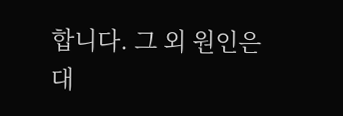합니다. 그 외 원인은 대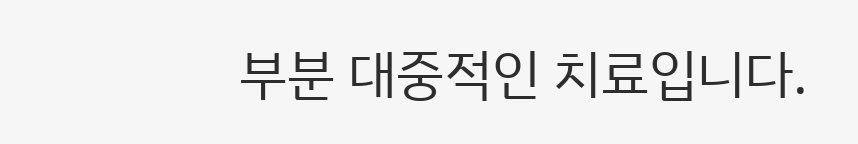부분 대중적인 치료입니다.